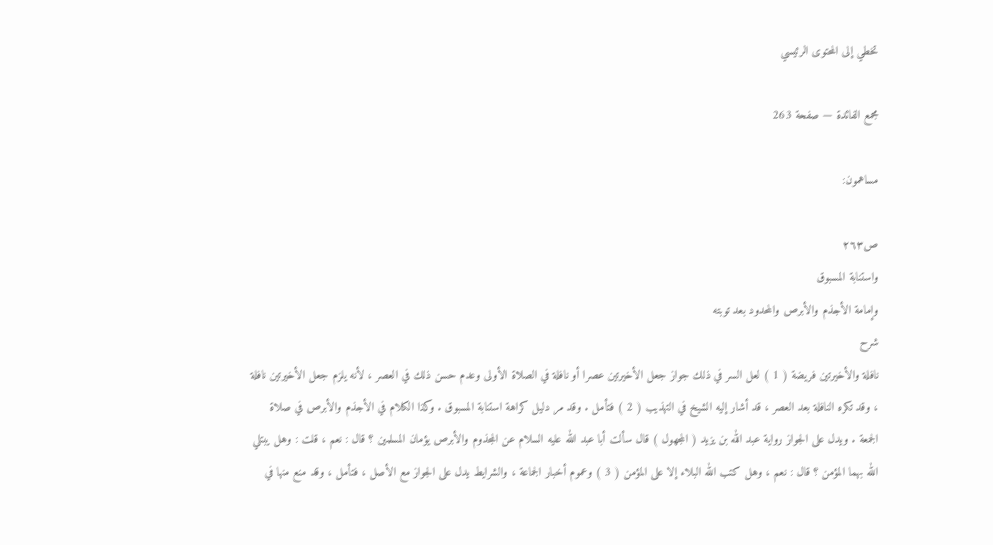تخطي إلى المحتوى الرئيسي

مجمع الفائدة — صفحة 263

مساهمون:

ص٢٦٣
واستنابة المسبوق
وإمامة الأجذم والأبرص والمحدود بعد توبته
شرح
نافلة والأخيرتين فريضة ( 1 ) لعل السر في ذلك جواز جعل الأخيرتين عصرا أو نافلة في الصلاة الأولى وعدم حسن ذلك في العصر ، لأنه يلزم جعل الأخيرتين نافلة ، وقد تكره النافلة بعد العصر ، قد أشار إليه الشيخ في التهذيب ( 2 ) فتأمل . وقد مر دليل كراهة استنابة المسبوق . وكذا الكلام في الأجذم والأبرص في صلاة الجمعة . ويدل على الجواز رواية عبد الله بن يزيد ( المجهول ) قال سألت أبا عبد الله عليه السلام عن المجذوم والأبرص يؤمان المسلمين ؟ قال : نعم ، قلت : وهل يبتلي الله بهما المؤمن ؟ قال : نعم ، وهل كتب الله البلاء إلا على المؤمن ( 3 ) وعموم أخبار الجماعة ، والشرايط يدل على الجواز مع الأصل ، فتأمل ، وقد منع منها في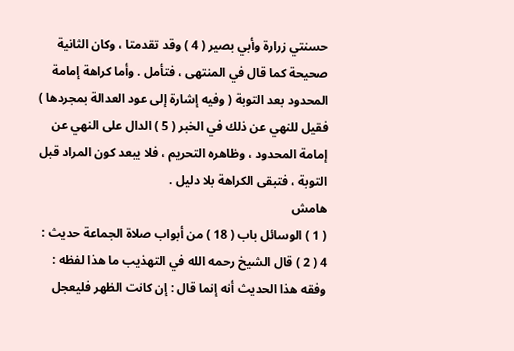حسنتي زرارة وأبي بصير ( 4 ) وقد تقدمتا ، وكان الثانية صحيحة كما قال في المنتهى ، فتأمل . وأما كراهة إمامة المحدود بعد التوبة ( وفيه إشارة إلى عود العدالة بمجردها ) فقيل للنهي عن ذلك في الخبر ( 5 ) الدال على النهي عن إمامة المحدود ، وظاهره التحريم ، فلا يبعد كون المراد قبل التوبة ، فتبقى الكراهة بلا دليل .
هامش
( 1 ) الوسائل باب ( 18 ) من أبواب صلاة الجماعة حديث : 4 ( 2 ) قال الشيخ رحمه الله في التهذيب ما هذا لفظه : وفقه هذا الحديث أنه إنما قال : إن كانت الظهر فليعجل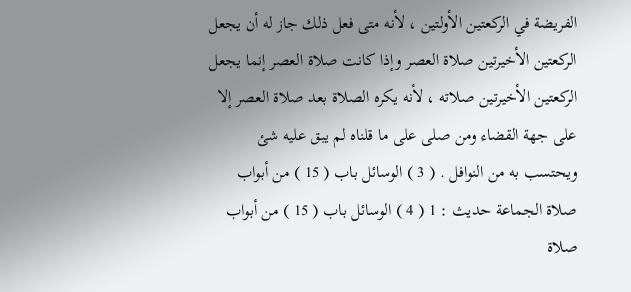الفريضة في الركعتين الأولتين ، لأنه متى فعل ذلك جاز له أن يجعل الركعتين الأخيرتين صلاة العصر وإذا كانت صلاة العصر إنما يجعل الركعتين الأخيرتين صلاته ، لأنه يكره الصلاة بعد صلاة العصر إلا على جهة القضاء ومن صلى على ما قلناه لم يبق عليه شئ ويحتسب به من النوافل . ( 3 ) الوسائل باب ( 15 ) من أبواب صلاة الجماعة حديث : 1 ( 4 ) الوسائل باب ( 15 ) من أبواب صلاة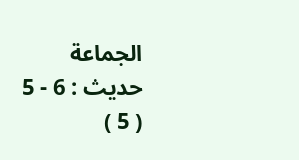الجماعة حديث : 6 - 5 ( 5 )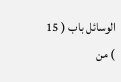الوسائل باب ( 15 ) من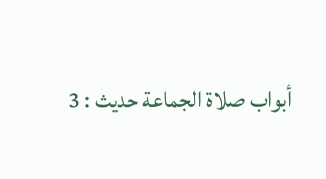أبواب صلاة الجماعة حديث : 3